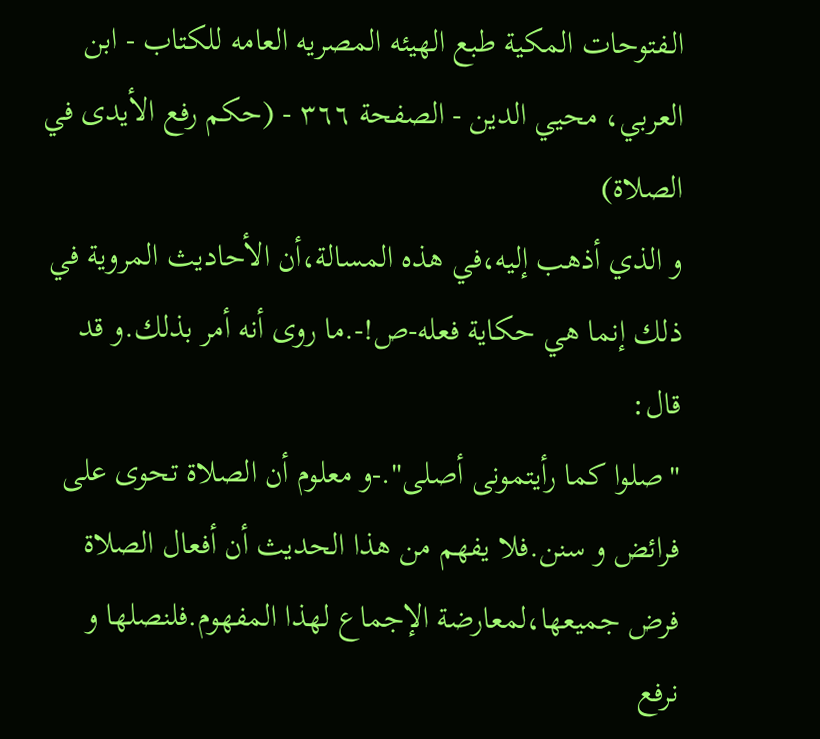الـفتوحات المکية طبع الهيئه المصريه العامه للکتاب - ابن العربي، محيي الدين - الصفحة ٣٦٦ - (حكم رفع الأيدى في الصلاة)
و الذي أذهب إليه،في هذه المسالة،أن الأحاديث المروية في ذلك إنما هي حكاية فعله-ص!-.ما روى أنه أمر بذلك.و قد قال:
"صلوا كما رأيتمونى أصلى".-و معلوم أن الصلاة تحوى على فرائض و سنن.فلا يفهم من هذا الحديث أن أفعال الصلاة فرض جميعها،لمعارضة الإجماع لهذا المفهوم.فلنصلها و نرفع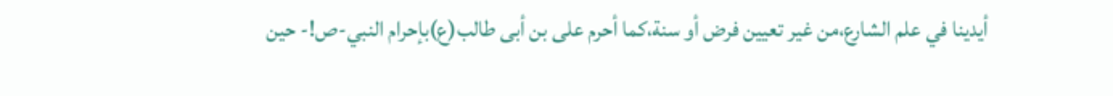أيدينا في علم الشارع،من غير تعيين فرض أو سنة،كما أحرم على بن أبى طالب(ع)بإحرام النبي-ص!- حين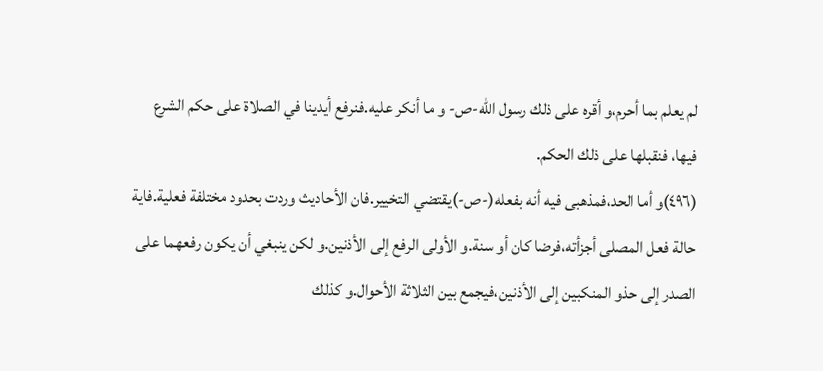لم يعلم بما أحرم،و أقره على ذلك رسول اللّٰه-ص- و ما أنكر عليه.فنرفع أيدينا في الصلاة على حكم الشرع فيها، فنقبلها على ذلك الحكم.
(٤٩٦)و أما الحد،فمذهبى فيه أنه بفعله(-ص-)يقتضي التخيير.فان الأحاديث وردت بحدود مختلفة فعلية.فاية حالة فعل المصلى أجزأته،فرضا كان أو سنة.و الأولى الرفع إلى الأذنين.و لكن ينبغي أن يكون رفعهما على الصدر إلى حذو المنكبين إلى الأذنين،فيجمع بين الثلاثة الأحوال.و كذلك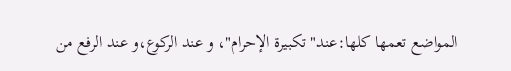المواضع تعمها كلها:عند"تكبيرة الإحرام"، و عند الركوع،و عند الرفع من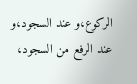الركوع،و عند السجود،و عند الرفع من السجود،